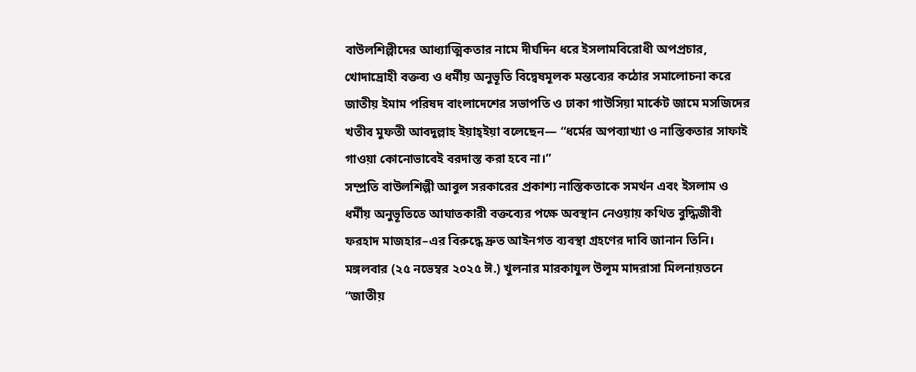বাউলশিল্পীদের আধ্যাত্মিকতার নামে দীর্ঘদিন ধরে ইসলামবিরোধী অপপ্রচার, খোদাদ্রোহী বক্তব্য ও ধর্মীয় অনুভূতি বিদ্বেষমূলক মন্তব্যের কঠোর সমালোচনা করে জাতীয় ইমাম পরিষদ বাংলাদেশের সভাপতি ও ঢাকা গাউসিয়া মার্কেট জামে মসজিদের খতীব মুফতী আবদুল্লাহ ইয়াহ্ইয়া বলেছেন— “ধর্মের অপব্যাখ্যা ও নাস্তিকতার সাফাই গাওয়া কোনোভাবেই বরদাস্ত করা হবে না।”
সম্প্রতি বাউলশিল্পী আবুল সরকারের প্রকাশ্য নাস্তিকতাকে সমর্থন এবং ইসলাম ও ধর্মীয় অনুভূতিতে আঘাতকারী বক্তব্যের পক্ষে অবস্থান নেওয়ায় কথিত বুদ্ধিজীবী ফরহাদ মাজহার–এর বিরুদ্ধে দ্রুত আইনগত ব্যবস্থা গ্রহণের দাবি জানান তিনি।
মঙ্গলবার (২৫ নভেম্বর ২০২৫ ঈ.) খুলনার মারকাযুল উলূম মাদরাসা মিলনায়তনে “জাতীয়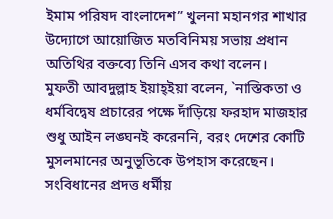ইমাম পরিষদ বাংলাদেশ” খুলনা মহানগর শাখার উদ্যোগে আয়োজিত মতবিনিময় সভায় প্রধান অতিথির বক্তব্যে তিনি এসব কথা বলেন।
মুফতী আবদুল্লাহ ইয়াহ্ইয়া বলেন, `নাস্তিকতা ও ধর্মবিদ্বেষ প্রচারের পক্ষে দাঁড়িয়ে ফরহাদ মাজহার শুধু আইন লঙ্ঘনই করেননি, বরং দেশের কোটি মুসলমানের অনুভূতিকে উপহাস করেছেন। সংবিধানের প্রদত্ত ধর্মীয়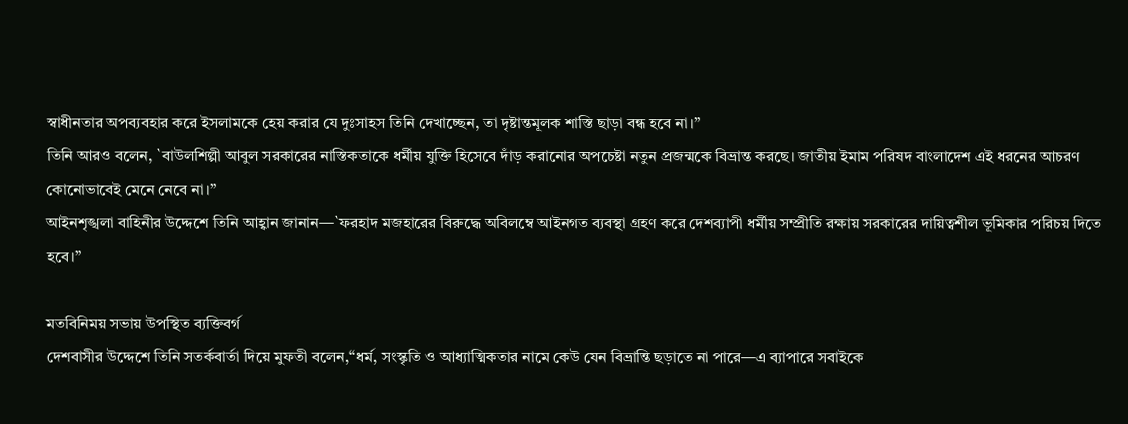স্বাধীনতার অপব্যবহার করে ইসলামকে হেয় করার যে দুঃসাহস তিনি দেখাচ্ছেন, তা দৃষ্টান্তমূলক শাস্তি ছাড়া বন্ধ হবে না।”
তিনি আরও বলেন, `বাউলশিল্পী আবুল সরকারের নাস্তিকতাকে ধর্মীয় যুক্তি হিসেবে দাঁড় করানোর অপচেষ্টা নতুন প্রজন্মকে বিভ্রান্ত করছে। জাতীয় ইমাম পরিষদ বাংলাদেশ এই ধরনের আচরণ কোনোভাবেই মেনে নেবে না।”
আইনশৃঙ্খলা বাহিনীর উদ্দেশে তিনি আহ্বান জানান—`ফরহাদ মজহারের বিরুদ্ধে অবিলম্বে আইনগত ব্যবস্থা গ্রহণ করে দেশব্যাপী ধর্মীয় সম্প্রীতি রক্ষায় সরকারের দায়িত্বশীল ভূমিকার পরিচয় দিতে হবে।”

মতবিনিময় সভায় উপস্থিত ব্যক্তিবর্গ
দেশবাসীর উদ্দেশে তিনি সতর্কবার্তা দিয়ে মুফতী বলেন,“ধর্ম, সংস্কৃতি ও আধ্যাত্মিকতার নামে কেউ যেন বিভ্রান্তি ছড়াতে না পারে—এ ব্যাপারে সবাইকে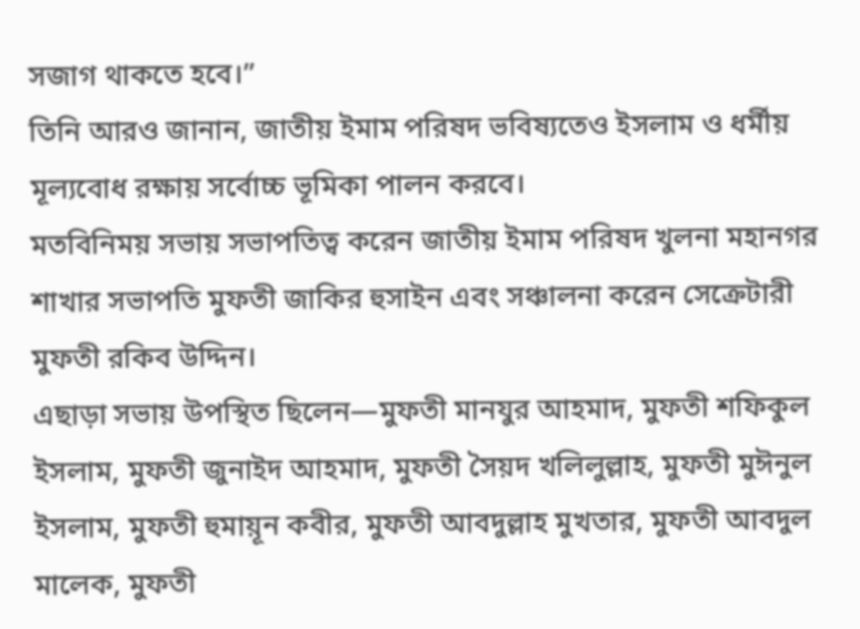সজাগ থাকতে হবে।”
তিনি আরও জানান, জাতীয় ইমাম পরিষদ ভবিষ্যতেও ইসলাম ও ধর্মীয় মূল্যবোধ রক্ষায় সর্বোচ্চ ভূমিকা পালন করবে।
মতবিনিময় সভায় সভাপতিত্ব করেন জাতীয় ইমাম পরিষদ খুলনা মহানগর শাখার সভাপতি মুফতী জাকির হুসাইন এবং সঞ্চালনা করেন সেক্রেটারী মুফতী রকিব উদ্দিন।
এছাড়া সভায় উপস্থিত ছিলেন—মুফতী মানযুর আহমাদ, মুফতী শফিকুল ইসলাম, মুফতী জুনাইদ আহমাদ, মুফতী সৈয়দ খলিলুল্লাহ, মুফতী মুঈনুল ইসলাম, মুফতী হুমায়ূন কবীর, মুফতী আবদুল্লাহ মুখতার, মুফতী আবদুল মালেক, মুফতী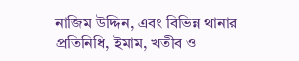নাজিম উদ্দিন, এবং বিভিন্ন থানার প্রতিনিধি, ইমাম, খতীব ও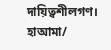দায়িত্বশীলগণ।
হাআমা/